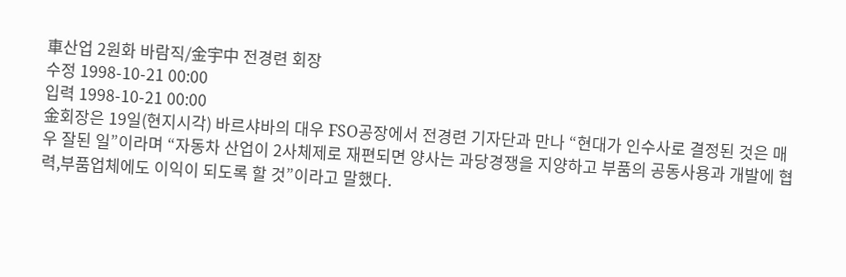車산업 2원화 바람직/金宇中 전경련 회장
수정 1998-10-21 00:00
입력 1998-10-21 00:00
金회장은 19일(현지시각) 바르샤바의 대우 FSO공장에서 전경련 기자단과 만나 “현대가 인수사로 결정된 것은 매우 잘된 일”이라며 “자동차 산업이 2사체제로 재편되면 양사는 과당경쟁을 지양하고 부품의 공동사용과 개발에 협력,부품업체에도 이익이 되도록 할 것”이라고 말했다.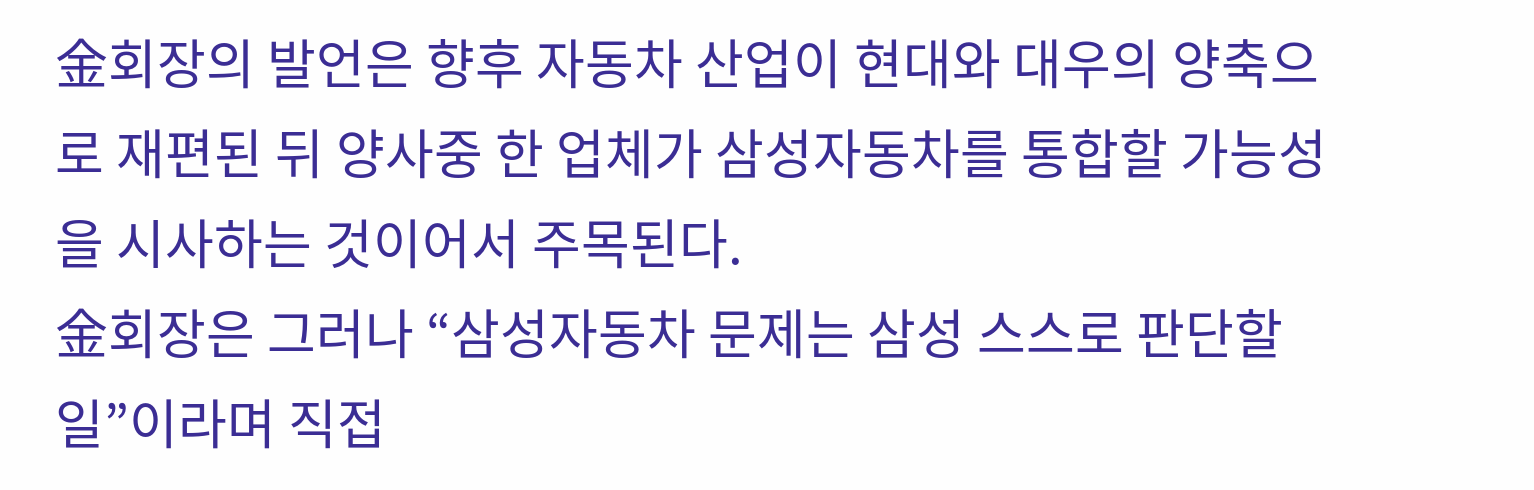金회장의 발언은 향후 자동차 산업이 현대와 대우의 양축으로 재편된 뒤 양사중 한 업체가 삼성자동차를 통합할 가능성을 시사하는 것이어서 주목된다.
金회장은 그러나 “삼성자동차 문제는 삼성 스스로 판단할 일”이라며 직접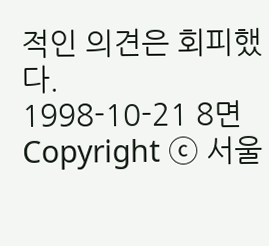적인 의견은 회피했다.
1998-10-21 8면
Copyright ⓒ 서울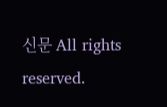신문 All rights reserved.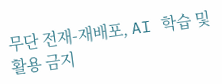무단 전재-재배포, AI 학습 및 활용 금지